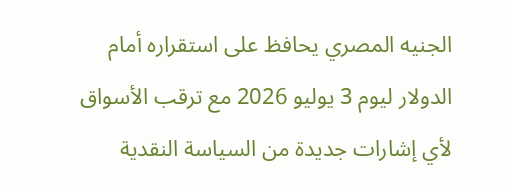الجنيه المصري يحافظ على استقراره أمام الدولار ليوم 3 يوليو 2026 مع ترقب الأسواق لأي إشارات جديدة من السياسة النقدية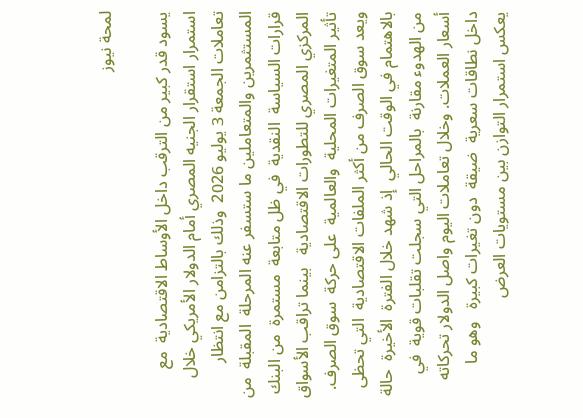لمحة نيوز

يسود قدر كبير من الترقب داخل الأوساط الاقتصادية  مع استمرار استقرار الجنيه المصري أمام الدولار الأمريكي خلال تعاملات الجمعة 3 يوليو 2026  وذلك بالتزامن مع انتظار المستثمرين والمتعاملين ما ستسفر عنه المرحلة  المقبلة  من قرارات السياسة  النقدية  في ظل متابعة  مستمرة  من البنك المركزي المصري للتطورات الاقتصادية   بينما تراقب الأسواق تأثير المتغيرات المحلية  والعالمية  على حركة  سوق الصرف.
ويعد سوق الصرف من أكثر الملفات الاقتصادية  التي تحظى بالاهتمام في الوقت الحالي  إذ شهد خلال الفترة  الأخيرة  حالة  من الهدوء مقارنة  بالمراحل التي سجلت تقلبات قوية  في أسعار العملات. وخلال تعاملات اليوم واصل الدولار تحركاته داخل نطاقات سعرية  ضيقة  دون تغيرات كبيرة   وهو ما يعكس استمرار التوازن بين مستويات العرض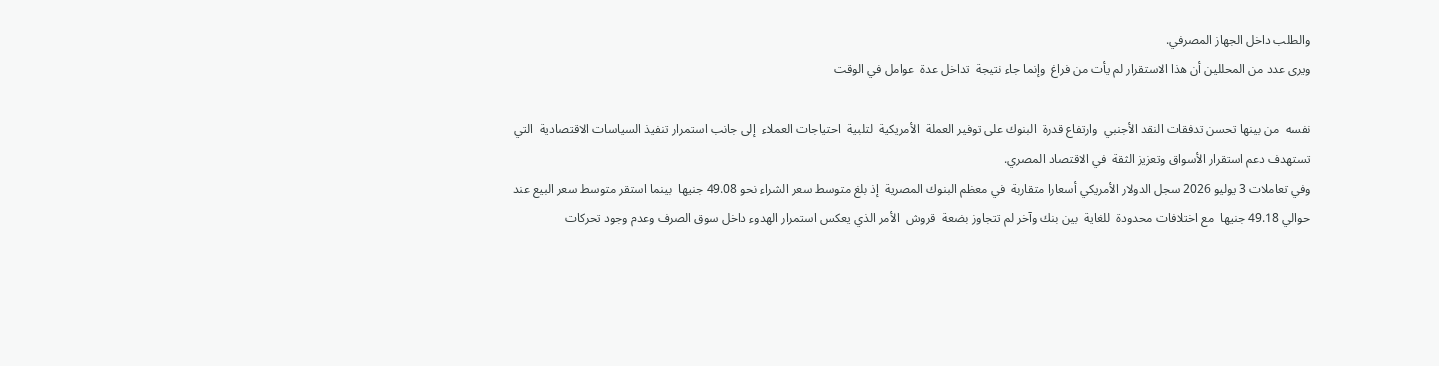والطلب داخل الجهاز المصرفي.
ويرى عدد من المحللين أن هذا الاستقرار لم يأت من فراغ  وإنما جاء نتيجة  تداخل عدة  عوامل في الوقت

نفسه  من بينها تحسن تدفقات النقد الأجنبي  وارتفاع قدرة  البنوك على توفير العملة  الأمريكية  لتلبية  احتياجات العملاء  إلى جانب استمرار تنفيذ السياسات الاقتصادية  التي تستهدف دعم استقرار الأسواق وتعزيز الثقة  في الاقتصاد المصري.
وفي تعاملات 3 يوليو 2026 سجل الدولار الأمريكي أسعارا متقاربة  في معظم البنوك المصرية  إذ بلغ متوسط سعر الشراء نحو 49.08 جنيها  بينما استقر متوسط سعر البيع عند حوالي 49.18 جنيها  مع اختلافات محدودة  للغاية  بين بنك وآخر لم تتجاوز بضعة  قروش  الأمر الذي يعكس استمرار الهدوء داخل سوق الصرف وعدم وجود تحركات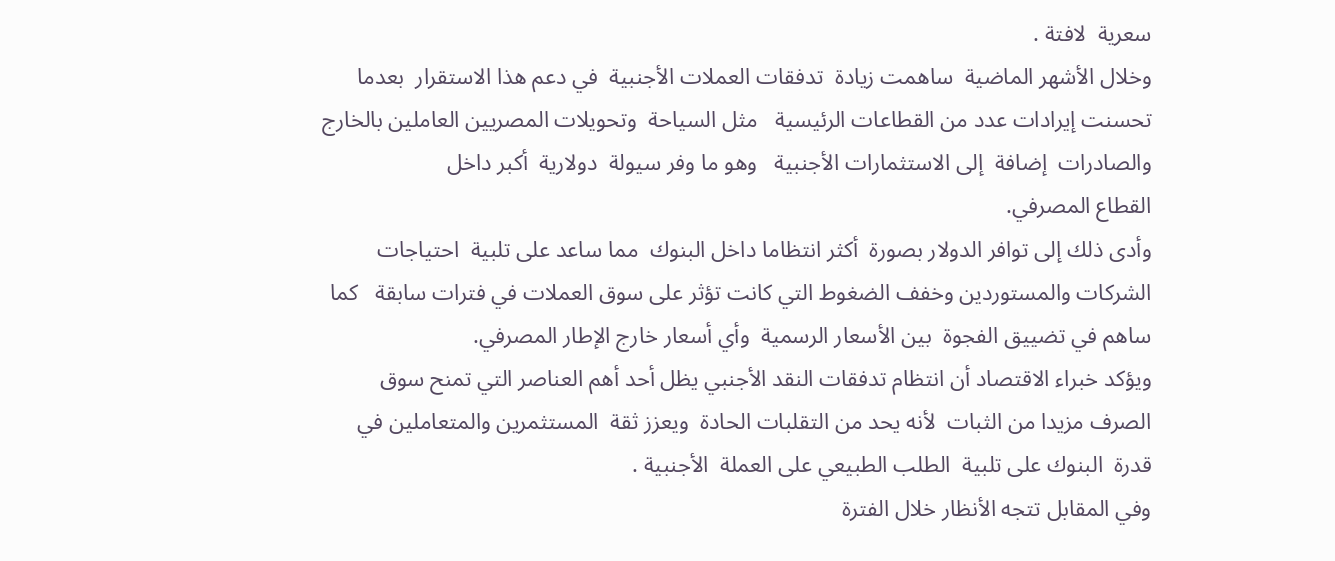سعرية  لافتة .
وخلال الأشهر الماضية  ساهمت زيادة  تدفقات العملات الأجنبية  في دعم هذا الاستقرار  بعدما تحسنت إيرادات عدد من القطاعات الرئيسية   مثل السياحة  وتحويلات المصريين العاملين بالخارج والصادرات  إضافة  إلى الاستثمارات الأجنبية   وهو ما وفر سيولة  دولارية  أكبر داخل
القطاع المصرفي.
وأدى ذلك إلى توافر الدولار بصورة  أكثر انتظاما داخل البنوك  مما ساعد على تلبية  احتياجات الشركات والمستوردين وخفف الضغوط التي كانت تؤثر على سوق العملات في فترات سابقة   كما ساهم في تضييق الفجوة  بين الأسعار الرسمية  وأي أسعار خارج الإطار المصرفي.
ويؤكد خبراء الاقتصاد أن انتظام تدفقات النقد الأجنبي يظل أحد أهم العناصر التي تمنح سوق الصرف مزيدا من الثبات  لأنه يحد من التقلبات الحادة  ويعزز ثقة  المستثمرين والمتعاملين في قدرة  البنوك على تلبية  الطلب الطبيعي على العملة  الأجنبية .
وفي المقابل تتجه الأنظار خلال الفترة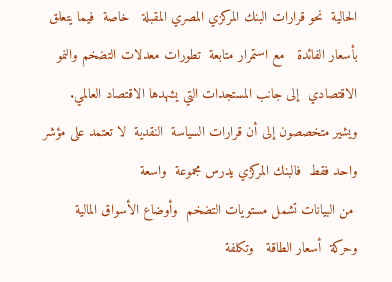الحالية  نحو قرارات البنك المركزي المصري المقبلة   خاصة  فيما يتعلق بأسعار الفائدة   مع استمرار متابعة  تطورات معدلات التضخم والنمو الاقتصادي  إلى جانب المستجدات التي يشهدها الاقتصاد العالمي.
ويشير متخصصون إلى أن قرارات السياسة  النقدية  لا تعتمد على مؤشر واحد فقط  فالبنك المركزي يدرس مجموعة  واسعة
 من البيانات تشمل مستويات التضخم  وأوضاع الأسواق المالية   وحركة  أسعار الطاقة   وتكلفة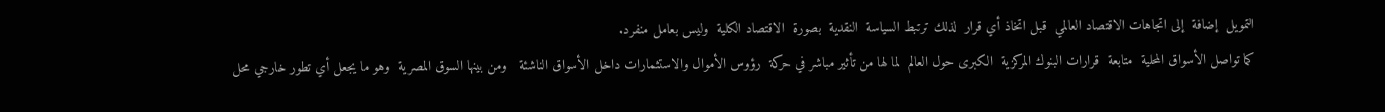التمويل  إضافة  إلى اتجاهات الاقتصاد العالمي  قبل اتخاذ أي قرار  لذلك ترتبط السياسة  النقدية  بصورة  الاقتصاد الكلية  وليس بعامل منفرد.
كما تواصل الأسواق المحلية  متابعة  قرارات البنوك المركزية  الكبرى حول العالم  لما لها من تأثير مباشر في حركة  رؤوس الأموال والاستثمارات داخل الأسواق الناشئة   ومن بينها السوق المصرية  وهو ما يجعل أي تطور خارجي محل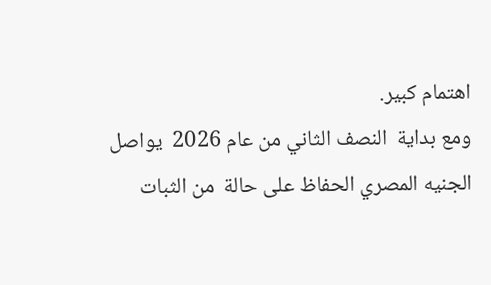اهتمام كبير.
ومع بداية  النصف الثاني من عام 2026  يواصل الجنيه المصري الحفاظ على حالة  من الثبات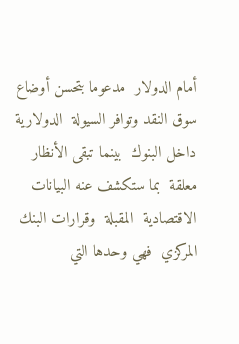أمام الدولار  مدعوما بتحسن أوضاع سوق النقد وتوافر السيولة  الدولارية  داخل البنوك  بينما تبقى الأنظار معلقة  بما ستكشف عنه البيانات الاقتصادية  المقبلة  وقرارات البنك المركزي  فهي وحدها التي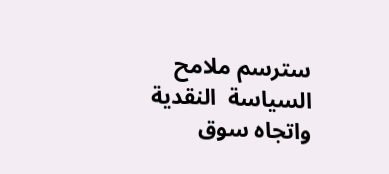سترسم ملامح السياسة  النقدية  واتجاه سوق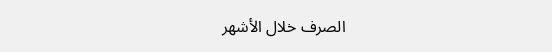الصرف خلال الأشهر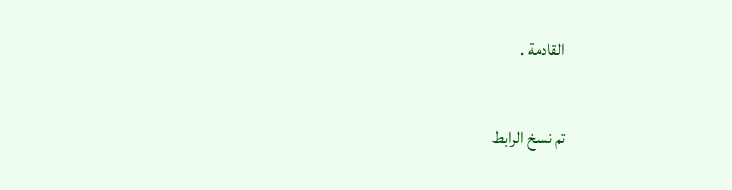القادمة .

تم نسخ الرابط